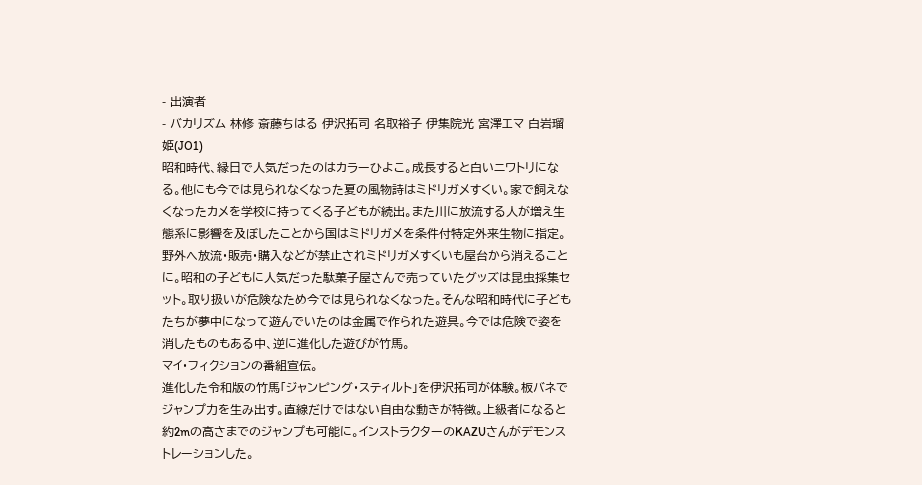- 出演者
- バカリズム 林修 斎藤ちはる 伊沢拓司 名取裕子 伊集院光 宮澤エマ 白岩瑠姫(JO1)
昭和時代、縁日で人気だったのはカラーひよこ。成長すると白いニワトリになる。他にも今では見られなくなった夏の風物詩はミドリガメすくい。家で飼えなくなったカメを学校に持ってくる子どもが続出。また川に放流する人が増え生態系に影響を及ぼしたことから国はミドリガメを条件付特定外来生物に指定。野外へ放流・販売・購入などが禁止されミドリガメすくいも屋台から消えることに。昭和の子どもに人気だった駄菓子屋さんで売っていたグッズは昆虫採集セット。取り扱いが危険なため今では見られなくなった。そんな昭和時代に子どもたちが夢中になって遊んでいたのは金属で作られた遊具。今では危険で姿を消したものもある中、逆に進化した遊びが竹馬。
マイ・フィクションの番組宣伝。
進化した令和版の竹馬「ジャンピング・スティルト」を伊沢拓司が体験。板バネでジャンプ力を生み出す。直線だけではない自由な動きが特徴。上級者になると約2mの高さまでのジャンプも可能に。インストラクターのKAZUさんがデモンストレーションした。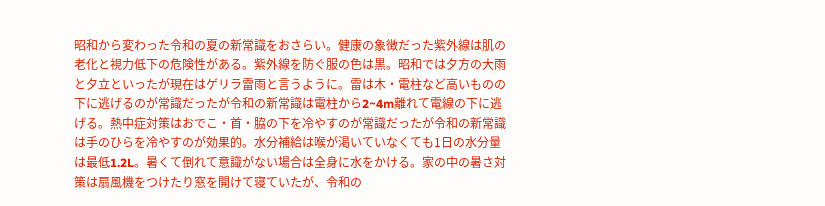昭和から変わった令和の夏の新常識をおさらい。健康の象徴だった紫外線は肌の老化と視力低下の危険性がある。紫外線を防ぐ服の色は黒。昭和では夕方の大雨と夕立といったが現在はゲリラ雷雨と言うように。雷は木・電柱など高いものの下に逃げるのが常識だったが令和の新常識は電柱から2~4m離れて電線の下に逃げる。熱中症対策はおでこ・首・脇の下を冷やすのが常識だったが令和の新常識は手のひらを冷やすのが効果的。水分補給は喉が渇いていなくても1日の水分量は最低1.2L。暑くて倒れて意識がない場合は全身に水をかける。家の中の暑さ対策は扇風機をつけたり窓を開けて寝ていたが、令和の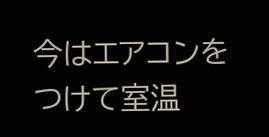今はエアコンをつけて室温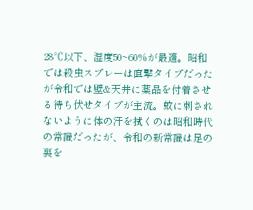28℃以下、湿度50~60%が最適。昭和では殺虫スプレーは直撃タイプだったが令和では壁&天井に薬品を付着させる待ち伏せタイプが主流。蚊に刺されないように体の汗を拭くのは昭和時代の常識だったが、令和の新常識は足の裏を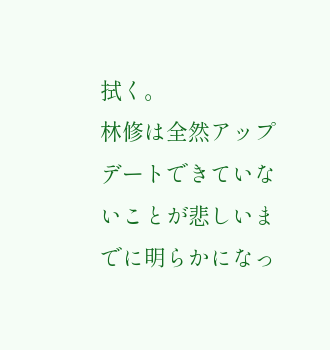拭く。
林修は全然アップデートできていないことが悲しいまでに明らかになっ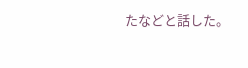たなどと話した。